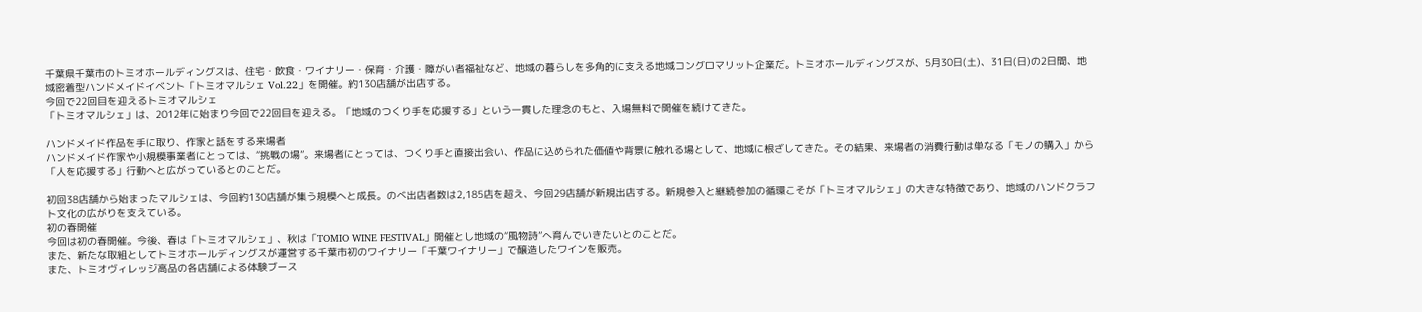千葉県千葉市のトミオホールディングスは、住宅・飲食・ワイナリー・保育・介護・障がい者福祉など、地域の暮らしを多角的に支える地域コングロマリット企業だ。トミオホールディングスが、5月30日(土)、31日(日)の2日間、地域密着型ハンドメイドイベント「トミオマルシェ Vol.22」を開催。約130店舗が出店する。
今回で22回目を迎えるトミオマルシェ
「トミオマルシェ」は、2012年に始まり今回で22回目を迎える。「地域のつくり手を応援する」という一貫した理念のもと、入場無料で開催を続けてきた。

ハンドメイド作品を手に取り、作家と話をする来場者
ハンドメイド作家や小規模事業者にとっては、“挑戦の場”。来場者にとっては、つくり手と直接出会い、作品に込められた価値や背景に触れる場として、地域に根ざしてきた。その結果、来場者の消費行動は単なる「モノの購入」から「人を応援する」行動へと広がっているとのことだ。

初回38店舗から始まったマルシェは、今回約130店舗が集う規模へと成長。のべ出店者数は2,185店を超え、今回29店舗が新規出店する。新規参入と継続参加の循環こそが「トミオマルシェ」の大きな特徴であり、地域のハンドクラフト文化の広がりを支えている。
初の春開催
今回は初の春開催。今後、春は「トミオマルシェ」、秋は「TOMIO WINE FESTIVAL」開催とし地域の“風物詩”へ育んでいきたいとのことだ。
また、新たな取組としてトミオホールディングスが運営する千葉市初のワイナリー「千葉ワイナリー」で醸造したワインを販売。
また、トミオヴィレッジ高品の各店舗による体験ブース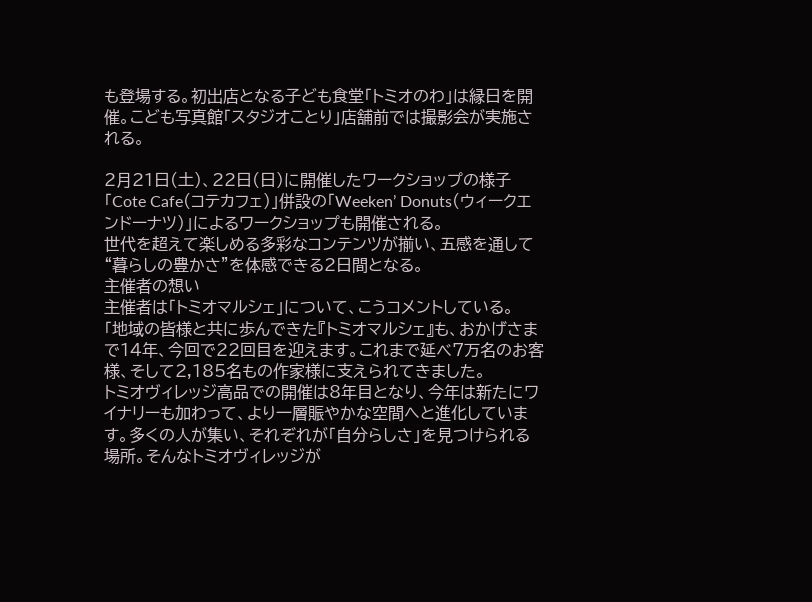も登場する。初出店となる子ども食堂「トミオのわ」は縁日を開催。こども写真館「スタジオことり」店舗前では撮影会が実施される。

2月21日(土)、22日(日)に開催したワークショップの様子
「Cote Cafe(コテカフェ)」併設の「Weeken’ Donuts(ウィークエンドーナツ)」によるワークショップも開催される。
世代を超えて楽しめる多彩なコンテンツが揃い、五感を通して“暮らしの豊かさ”を体感できる2日間となる。
主催者の想い
主催者は「トミオマルシェ」について、こうコメントしている。
「地域の皆様と共に歩んできた『トミオマルシェ』も、おかげさまで14年、今回で22回目を迎えます。これまで延べ7万名のお客様、そして2,185名もの作家様に支えられてきました。
トミオヴィレッジ高品での開催は8年目となり、今年は新たにワイナリーも加わって、より一層賑やかな空間へと進化しています。多くの人が集い、それぞれが「自分らしさ」を見つけられる場所。そんなトミオヴィレッジが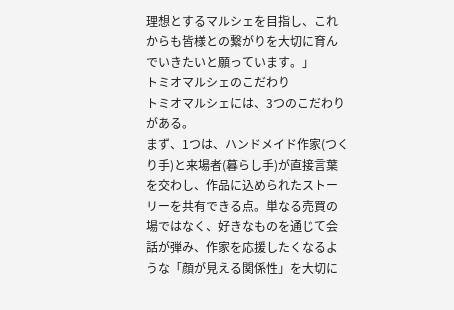理想とするマルシェを目指し、これからも皆様との繋がりを大切に育んでいきたいと願っています。」
トミオマルシェのこだわり
トミオマルシェには、3つのこだわりがある。
まず、1つは、ハンドメイド作家(つくり手)と来場者(暮らし手)が直接言葉を交わし、作品に込められたストーリーを共有できる点。単なる売買の場ではなく、好きなものを通じて会話が弾み、作家を応援したくなるような「顔が見える関係性」を大切に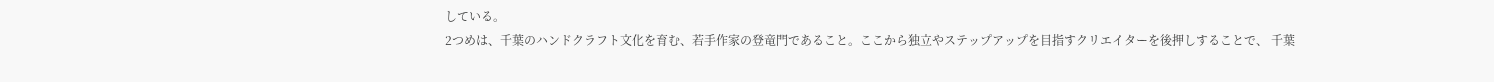している。
2つめは、千葉のハンドクラフト文化を育む、若手作家の登竜門であること。ここから独立やステップアップを目指すクリエイターを後押しすることで、 千葉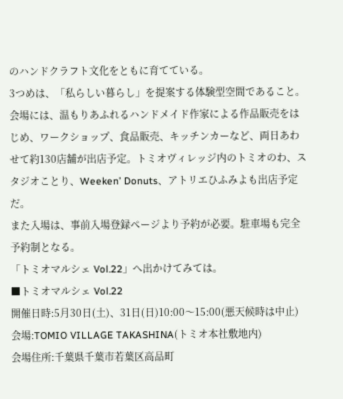のハンドクラフト文化をともに育てている。
3つめは、「私らしい暮らし」を提案する体験型空間であること。会場には、温もりあふれるハンドメイド作家による作品販売をはじめ、ワークショップ、食品販売、キッチンカーなど、両日あわせて約130店舗が出店予定。トミオヴィレッジ内のトミオのわ、スタジオことり、Weeken’ Donuts、アトリエひふみよも出店予定だ。
また入場は、事前入場登録ページより予約が必要。駐車場も完全予約制となる。
「トミオマルシェ Vol.22」へ出かけてみては。
■トミオマルシェ Vol.22
開催日時:5月30日(土)、31日(日)10:00〜15:00(悪天候時は中止)
会場:TOMIO VILLAGE TAKASHINA(トミオ本社敷地内)
会場住所:千葉県千葉市若葉区高品町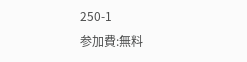250-1
参加費:無料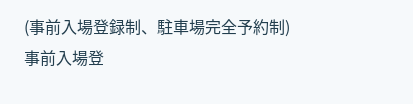(事前入場登録制、駐車場完全予約制)
事前入場登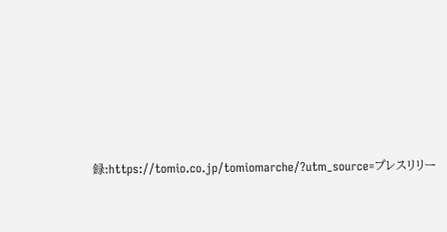録:https://tomio.co.jp/tomiomarche/?utm_source=プレスリリー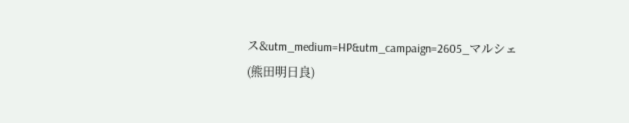ス&utm_medium=HP&utm_campaign=2605_マルシェ
(熊田明日良)